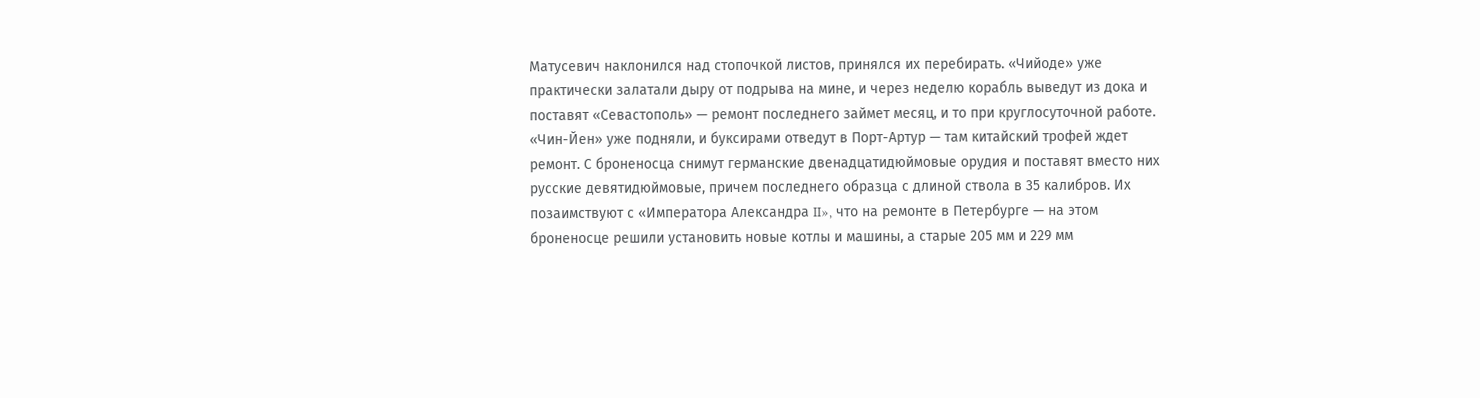Матусевич наклонился над стопочкой листов, принялся их перебирать. «Чийоде» уже практически залатали дыру от подрыва на мине, и через неделю корабль выведут из дока и поставят «Севастополь» — ремонт последнего займет месяц, и то при круглосуточной работе. «Чин-Йен» уже подняли, и буксирами отведут в Порт-Артур — там китайский трофей ждет ремонт. С броненосца снимут германские двенадцатидюймовые орудия и поставят вместо них русские девятидюймовые, причем последнего образца с длиной ствола в 35 калибров. Их позаимствуют с «Императора Александра II», что на ремонте в Петербурге — на этом броненосце решили установить новые котлы и машины, а старые 205 мм и 229 мм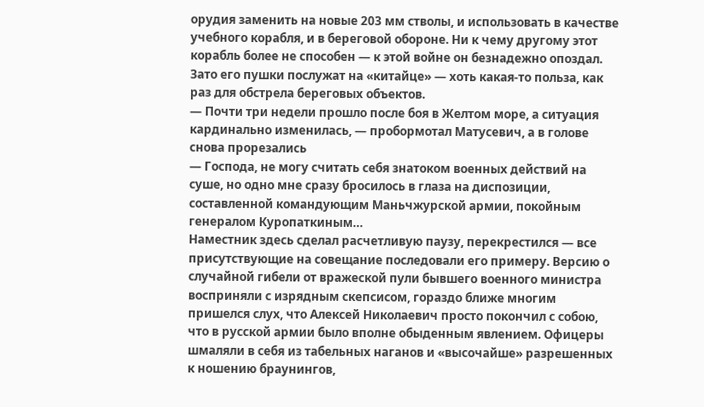орудия заменить на новые 203 мм стволы, и использовать в качестве учебного корабля, и в береговой обороне. Ни к чему другому этот корабль более не способен — к этой войне он безнадежно опоздал. Зато его пушки послужат на «китайце» — хоть какая-то польза, как раз для обстрела береговых объектов.
— Почти три недели прошло после боя в Желтом море, а ситуация кардинально изменилась, — пробормотал Матусевич, а в голове снова прорезались
— Господа, не могу считать себя знатоком военных действий на суше, но одно мне сразу бросилось в глаза на диспозиции, составленной командующим Маньчжурской армии, покойным генералом Куропаткиным…
Наместник здесь сделал расчетливую паузу, перекрестился — все присутствующие на совещание последовали его примеру. Версию о случайной гибели от вражеской пули бывшего военного министра восприняли с изрядным скепсисом, гораздо ближе многим пришелся слух, что Алексей Николаевич просто покончил с собою, что в русской армии было вполне обыденным явлением. Офицеры шмаляли в себя из табельных наганов и «высочайше» разрешенных к ношению браунингов,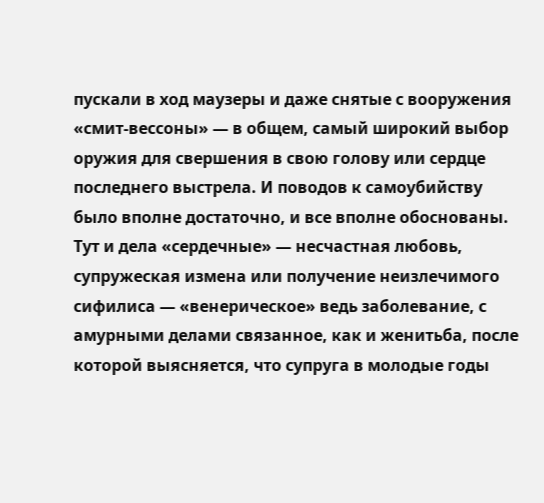пускали в ход маузеры и даже снятые с вооружения «смит-вессоны» — в общем, самый широкий выбор оружия для свершения в свою голову или сердце последнего выстрела. И поводов к самоубийству было вполне достаточно, и все вполне обоснованы. Тут и дела «сердечные» — несчастная любовь, супружеская измена или получение неизлечимого сифилиса — «венерическое» ведь заболевание, с амурными делами связанное, как и женитьба, после которой выясняется, что супруга в молодые годы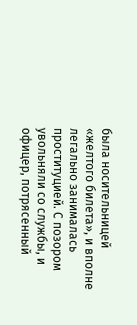была носительницей «желтого билета», и вполне легально занималась проституцией. С позором увольняли со службы, и офицер, потрясенный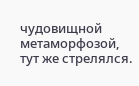чудовищной метаморфозой, тут же стрелялся.